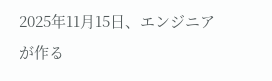2025年11月15日、エンジニアが作る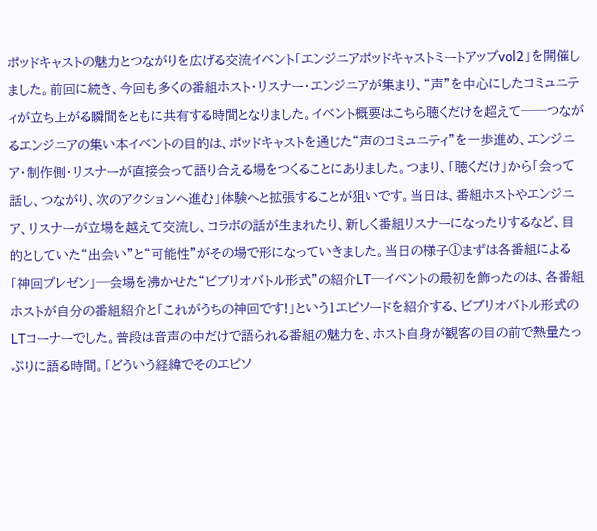ポッドキャストの魅力とつながりを広げる交流イベント「エンジニアポッドキャストミートアップvol2」を開催しました。前回に続き、今回も多くの番組ホスト・リスナー・エンジニアが集まり、“声”を中心にしたコミュニティが立ち上がる瞬間をともに共有する時間となりました。イベント概要はこちら聴くだけを超えて──つながるエンジニアの集い本イベントの目的は、ポッドキャストを通じた“声のコミュニティ”を一歩進め、エンジニア・制作側・リスナーが直接会って語り合える場をつくることにありました。つまり、「聴くだけ」から「会って話し、つながり、次のアクションへ進む」体験へと拡張することが狙いです。当日は、番組ホストやエンジニア、リスナーが立場を越えて交流し、コラボの話が生まれたり、新しく番組リスナーになったりするなど、目的としていた“出会い”と“可能性”がその場で形になっていきました。当日の様子①まずは各番組による「神回プレゼン」─会場を沸かせた“ビブリオバトル形式”の紹介LT─イベントの最初を飾ったのは、各番組ホストが自分の番組紹介と「これがうちの神回です!」という1エピソードを紹介する、ビブリオバトル形式のLTコーナーでした。普段は音声の中だけで語られる番組の魅力を、ホスト自身が観客の目の前で熱量たっぷりに語る時間。「どういう経緯でそのエピソ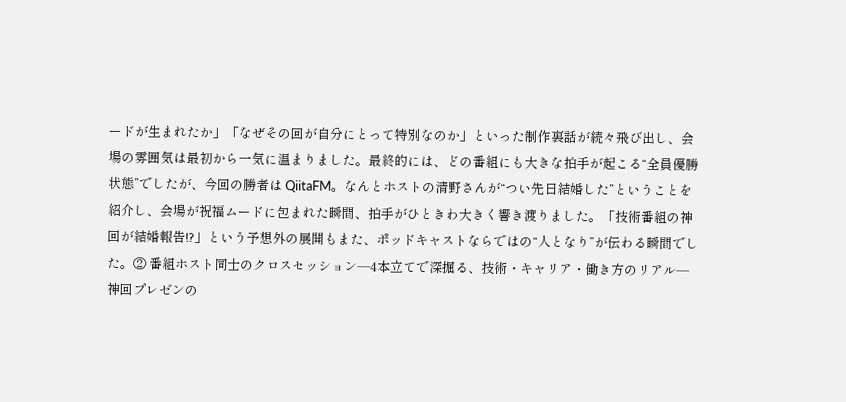ードが生まれたか」「なぜその回が自分にとって特別なのか」といった制作裏話が続々飛び出し、会場の雰囲気は最初から一気に温まりました。最終的には、どの番組にも大きな拍手が起こる“全員優勝状態”でしたが、今回の勝者は QiitaFM。なんとホストの清野さんが“つい先日結婚した”ということを紹介し、会場が祝福ムードに包まれた瞬間、拍手がひときわ大きく響き渡りました。「技術番組の神回が結婚報告!?」という予想外の展開もまた、ポッドキャストならではの“人となり”が伝わる瞬間でした。② 番組ホスト同士のクロスセッション─4本立てで深掘る、技術・キャリア・働き方のリアル─神回プレゼンの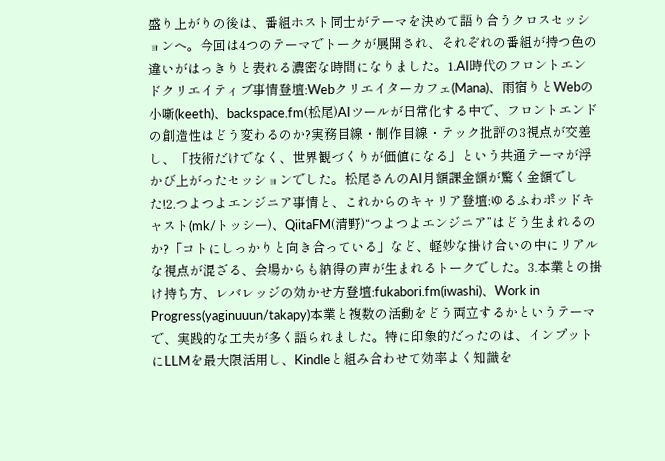盛り上がりの後は、番組ホスト同士がテーマを決めて語り合うクロスセッションへ。今回は4つのテーマでトークが展開され、それぞれの番組が持つ色の違いがはっきりと表れる濃密な時間になりました。1.AI時代のフロントエンドクリエイティブ事情登壇:Webクリエイターカフェ(Mana)、雨宿りとWebの小噺(keeth)、backspace.fm(松尾)AIツールが日常化する中で、フロントエンドの創造性はどう変わるのか?実務目線・制作目線・テック批評の3視点が交差し、「技術だけでなく、世界観づくりが価値になる」という共通テーマが浮かび上がったセッションでした。松尾さんのAI月額課金額が驚く金額でした!2.つよつよエンジニア事情と、これからのキャリア登壇:ゆるふわポッドキャスト(mk/トッシー)、QiitaFM(清野)“つよつよエンジニア”はどう生まれるのか?「コトにしっかりと向き合っている」など、軽妙な掛け合いの中にリアルな視点が混ざる、会場からも納得の声が生まれるトークでした。3.本業との掛け持ち方、レバレッジの効かせ方登壇:fukabori.fm(iwashi)、Work in Progress(yaginuuun/takapy)本業と複数の活動をどう両立するかというテーマで、実践的な工夫が多く語られました。特に印象的だったのは、インプットにLLMを最大限活用し、Kindleと組み合わせて効率よく知識を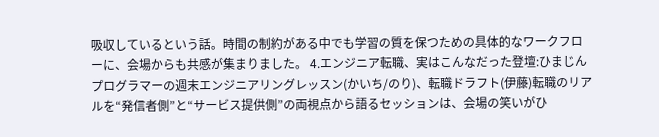吸収しているという話。時間の制約がある中でも学習の質を保つための具体的なワークフローに、会場からも共感が集まりました。 4.エンジニア転職、実はこんなだった登壇:ひまじんプログラマーの週末エンジニアリングレッスン(かいち/のり)、転職ドラフト(伊藤)転職のリアルを“発信者側”と“サービス提供側”の両視点から語るセッションは、会場の笑いがひ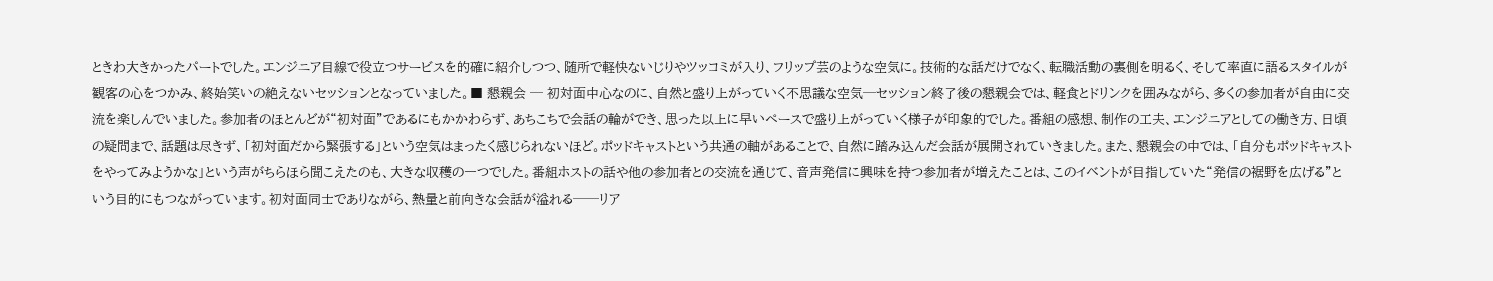ときわ大きかったパートでした。エンジニア目線で役立つサービスを的確に紹介しつつ、随所で軽快ないじりやツッコミが入り、フリップ芸のような空気に。技術的な話だけでなく、転職活動の裏側を明るく、そして率直に語るスタイルが観客の心をつかみ、終始笑いの絶えないセッションとなっていました。■ 懇親会 ─ 初対面中心なのに、自然と盛り上がっていく不思議な空気─セッション終了後の懇親会では、軽食とドリンクを囲みながら、多くの参加者が自由に交流を楽しんでいました。参加者のほとんどが“初対面”であるにもかかわらず、あちこちで会話の輪ができ、思った以上に早いペースで盛り上がっていく様子が印象的でした。番組の感想、制作の工夫、エンジニアとしての働き方、日頃の疑問まで、話題は尽きず、「初対面だから緊張する」という空気はまったく感じられないほど。ポッドキャストという共通の軸があることで、自然に踏み込んだ会話が展開されていきました。また、懇親会の中では、「自分もポッドキャストをやってみようかな」という声がちらほら聞こえたのも、大きな収穫の一つでした。番組ホストの話や他の参加者との交流を通じて、音声発信に興味を持つ参加者が増えたことは、このイベントが目指していた“発信の裾野を広げる”という目的にもつながっています。初対面同士でありながら、熱量と前向きな会話が溢れる──リア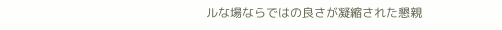ルな場ならではの良さが凝縮された懇親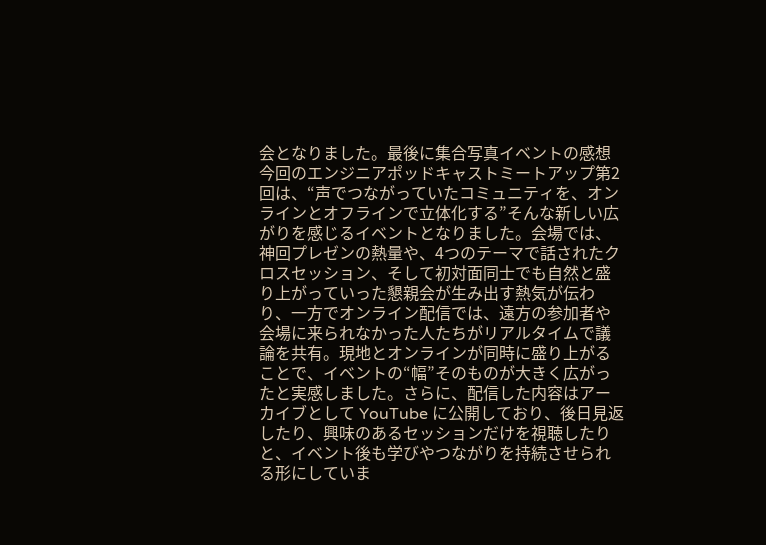会となりました。最後に集合写真イベントの感想今回のエンジニアポッドキャストミートアップ第2回は、“声でつながっていたコミュニティを、オンラインとオフラインで立体化する”そんな新しい広がりを感じるイベントとなりました。会場では、神回プレゼンの熱量や、4つのテーマで話されたクロスセッション、そして初対面同士でも自然と盛り上がっていった懇親会が生み出す熱気が伝わり、一方でオンライン配信では、遠方の参加者や会場に来られなかった人たちがリアルタイムで議論を共有。現地とオンラインが同時に盛り上がることで、イベントの“幅”そのものが大きく広がったと実感しました。さらに、配信した内容はアーカイブとして YouTube に公開しており、後日見返したり、興味のあるセッションだけを視聴したりと、イベント後も学びやつながりを持続させられる形にしていま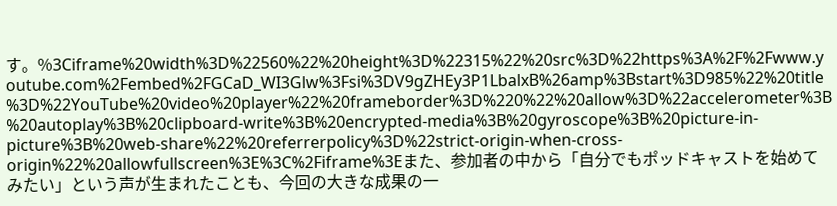す。%3Ciframe%20width%3D%22560%22%20height%3D%22315%22%20src%3D%22https%3A%2F%2Fwww.youtube.com%2Fembed%2FGCaD_WI3Glw%3Fsi%3DV9gZHEy3P1LbalxB%26amp%3Bstart%3D985%22%20title%3D%22YouTube%20video%20player%22%20frameborder%3D%220%22%20allow%3D%22accelerometer%3B%20autoplay%3B%20clipboard-write%3B%20encrypted-media%3B%20gyroscope%3B%20picture-in-picture%3B%20web-share%22%20referrerpolicy%3D%22strict-origin-when-cross-origin%22%20allowfullscreen%3E%3C%2Fiframe%3Eまた、参加者の中から「自分でもポッドキャストを始めてみたい」という声が生まれたことも、今回の大きな成果の一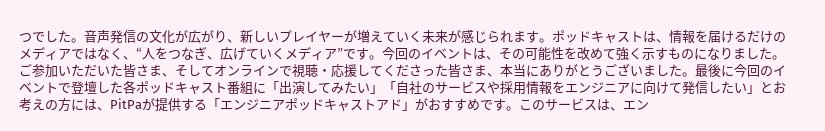つでした。音声発信の文化が広がり、新しいプレイヤーが増えていく未来が感じられます。ポッドキャストは、情報を届けるだけのメディアではなく、“人をつなぎ、広げていくメディア”です。今回のイベントは、その可能性を改めて強く示すものになりました。ご参加いただいた皆さま、そしてオンラインで視聴・応援してくださった皆さま、本当にありがとうございました。最後に今回のイベントで登壇した各ポッドキャスト番組に「出演してみたい」「自社のサービスや採用情報をエンジニアに向けて発信したい」とお考えの方には、PitPaが提供する「エンジニアポッドキャストアド」がおすすめです。このサービスは、エン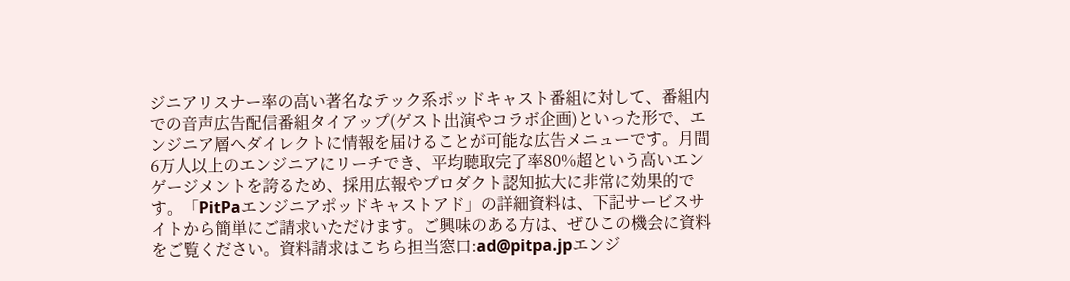ジニアリスナー率の高い著名なテック系ポッドキャスト番組に対して、番組内での音声広告配信番組タイアップ(ゲスト出演やコラボ企画)といった形で、エンジニア層へダイレクトに情報を届けることが可能な広告メニューです。月間6万人以上のエンジニアにリーチでき、平均聴取完了率80%超という高いエンゲージメントを誇るため、採用広報やプロダクト認知拡大に非常に効果的です。「PitPaエンジニアポッドキャストアド」の詳細資料は、下記サービスサイトから簡単にご請求いただけます。ご興味のある方は、ぜひこの機会に資料をご覧ください。資料請求はこちら担当窓口:ad@pitpa.jpエンジ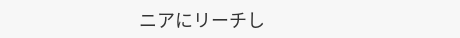ニアにリーチし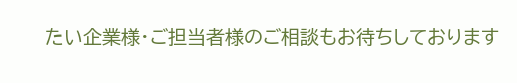たい企業様・ご担当者様のご相談もお待ちしております